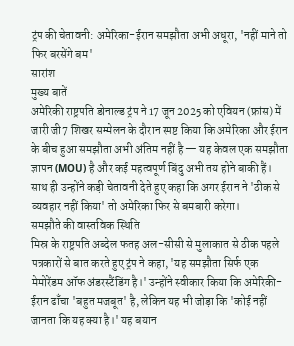ट्रंप की चेतावनी: अमेरिका-ईरान समझौता अभी अधूरा, 'नहीं माने तो फिर बरसेंगे बम'
सारांश
मुख्य बातें
अमेरिकी राष्ट्रपति डोनाल्ड ट्रंप ने 17 जून 2025 को एवियन (फ्रांस) में जारी जी7 शिखर सम्मेलन के दौरान स्पष्ट किया कि अमेरिका और ईरान के बीच हुआ समझौता अभी अंतिम नहीं है — यह केवल एक समझौता ज्ञापन (MOU) है और कई महत्वपूर्ण बिंदु अभी तय होने बाकी हैं। साथ ही उन्होंने कड़ी चेतावनी देते हुए कहा कि अगर ईरान ने 'ठीक से व्यवहार नहीं किया' तो अमेरिका फिर से बमबारी करेगा।
समझौते की वास्तविक स्थिति
मिस्र के राष्ट्रपति अब्देल फतह अल-सीसी से मुलाकात से ठीक पहले पत्रकारों से बात करते हुए ट्रंप ने कहा, 'यह समझौता सिर्फ एक मेमोरेंडम ऑफ अंडरस्टैंडिंग है।' उन्होंने स्वीकार किया कि अमेरिकी-ईरान ढाँचा 'बहुत मजबूत' है, लेकिन यह भी जोड़ा कि 'कोई नहीं जानता कि यह क्या है।' यह बयान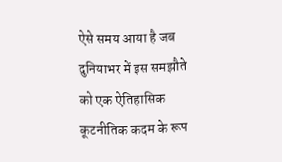ऐसे समय आया है जब दुनियाभर में इस समझौते को एक ऐतिहासिक कूटनीतिक कदम के रूप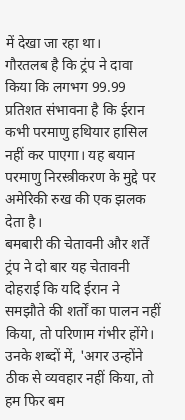में देखा जा रहा था।
गौरतलब है कि ट्रंप ने दावा किया कि लगभग 99.99 प्रतिशत संभावना है कि ईरान कभी परमाणु हथियार हासिल नहीं कर पाएगा। यह बयान परमाणु निरस्त्रीकरण के मुद्दे पर अमेरिकी रुख की एक झलक देता है।
बमबारी की चेतावनी और शर्तें
ट्रंप ने दो बार यह चेतावनी दोहराई कि यदि ईरान ने समझौते की शर्तों का पालन नहीं किया, तो परिणाम गंभीर होंगे। उनके शब्दों में, 'अगर उन्होंने ठीक से व्यवहार नहीं किया, तो हम फिर बम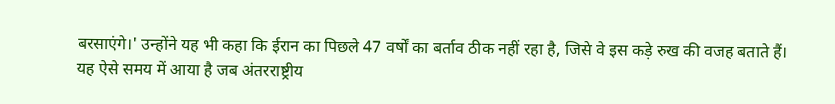बरसाएंगे।' उन्होंने यह भी कहा कि ईरान का पिछले 47 वर्षों का बर्ताव ठीक नहीं रहा है, जिसे वे इस कड़े रुख की वजह बताते हैं।
यह ऐसे समय में आया है जब अंतरराष्ट्रीय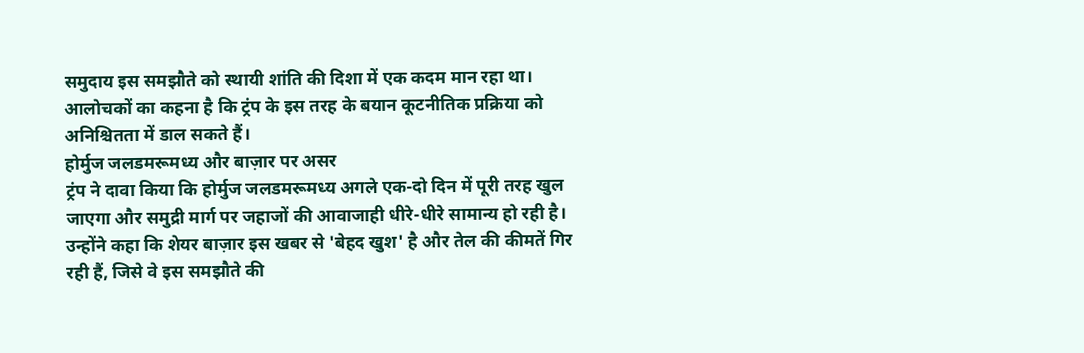समुदाय इस समझौते को स्थायी शांति की दिशा में एक कदम मान रहा था। आलोचकों का कहना है कि ट्रंप के इस तरह के बयान कूटनीतिक प्रक्रिया को अनिश्चितता में डाल सकते हैं।
होर्मुज जलडमरूमध्य और बाज़ार पर असर
ट्रंप ने दावा किया कि होर्मुज जलडमरूमध्य अगले एक-दो दिन में पूरी तरह खुल जाएगा और समुद्री मार्ग पर जहाजों की आवाजाही धीरे-धीरे सामान्य हो रही है। उन्होंने कहा कि शेयर बाज़ार इस खबर से 'बेहद खुश' है और तेल की कीमतें गिर रही हैं, जिसे वे इस समझौते की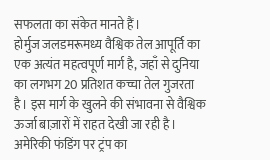सफलता का संकेत मानते हैं।
होर्मुज जलडमरूमध्य वैश्विक तेल आपूर्ति का एक अत्यंत महत्वपूर्ण मार्ग है, जहाँ से दुनिया का लगभग 20 प्रतिशत कच्चा तेल गुजरता है। इस मार्ग के खुलने की संभावना से वैश्विक ऊर्जा बाज़ारों में राहत देखी जा रही है।
अमेरिकी फंडिंग पर ट्रंप का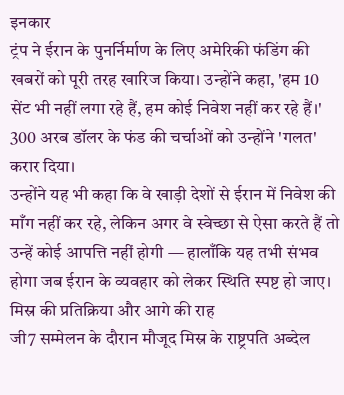इनकार
ट्रंप ने ईरान के पुनर्निर्माण के लिए अमेरिकी फंडिंग की खबरों को पूरी तरह खारिज किया। उन्होंने कहा, 'हम 10 सेंट भी नहीं लगा रहे हैं, हम कोई निवेश नहीं कर रहे हैं।' 300 अरब डॉलर के फंड की चर्चाओं को उन्होंने 'गलत' करार दिया।
उन्होंने यह भी कहा कि वे खाड़ी देशों से ईरान में निवेश की माँग नहीं कर रहे, लेकिन अगर वे स्वेच्छा से ऐसा करते हैं तो उन्हें कोई आपत्ति नहीं होगी — हालाँकि यह तभी संभव होगा जब ईरान के व्यवहार को लेकर स्थिति स्पष्ट हो जाए।
मिस्र की प्रतिक्रिया और आगे की राह
जी7 सम्मेलन के दौरान मौजूद मिस्र के राष्ट्रपति अब्देल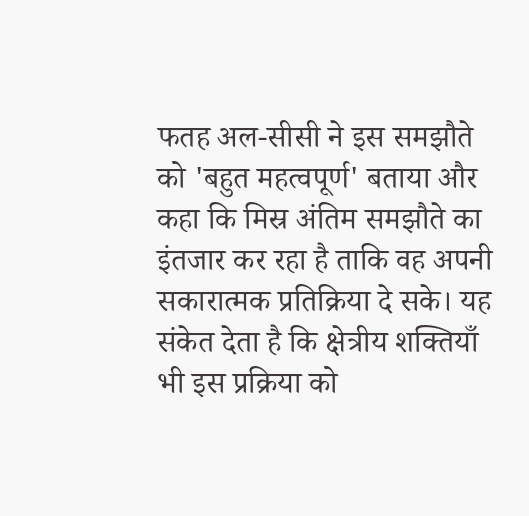फतह अल-सीसी ने इस समझौते को 'बहुत महत्वपूर्ण' बताया और कहा कि मिस्र अंतिम समझौते का इंतजार कर रहा है ताकि वह अपनी सकारात्मक प्रतिक्रिया दे सके। यह संकेत देता है कि क्षेत्रीय शक्तियाँ भी इस प्रक्रिया को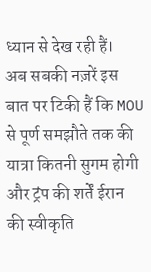ध्यान से देख रही हैं।
अब सबकी नज़रें इस बात पर टिकी हैं कि MOU से पूर्ण समझौते तक की यात्रा कितनी सुगम होगी और ट्रंप की शर्तें ईरान की स्वीकृति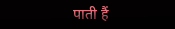पाती हैं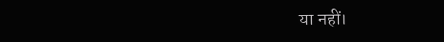या नहीं।